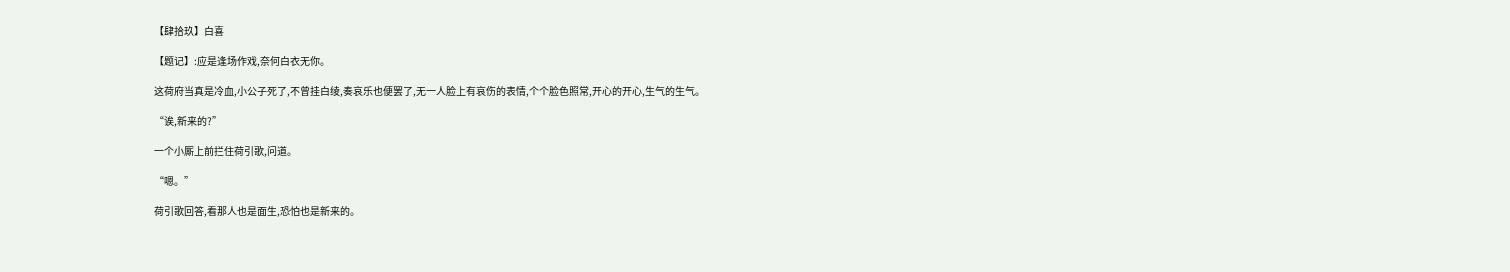【肆拾玖】白喜

【题记】:应是逢场作戏,奈何白衣无你。

这荷府当真是冷血,小公子死了,不曾挂白绫,奏哀乐也便罢了,无一人脸上有哀伤的表情,个个脸色照常,开心的开心,生气的生气。

“诶,新来的?”

一个小厮上前拦住荷引歌,问道。

“嗯。”

荷引歌回答,看那人也是面生,恐怕也是新来的。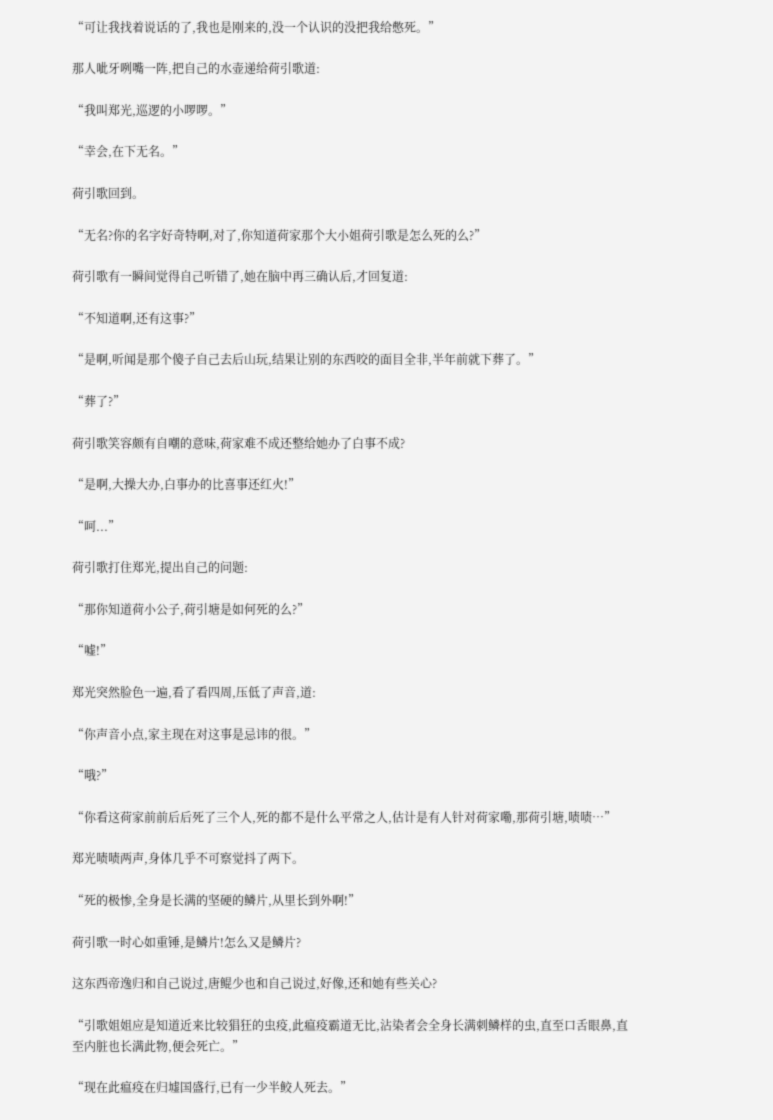“可让我找着说话的了,我也是刚来的,没一个认识的没把我给憋死。”

那人呲牙咧嘴一阵,把自己的水壶递给荷引歌道:

“我叫郑光,巡逻的小啰啰。”

“幸会,在下无名。”

荷引歌回到。

“无名?你的名字好奇特啊,对了,你知道荷家那个大小姐荷引歌是怎么死的么?”

荷引歌有一瞬间觉得自己听错了,她在脑中再三确认后,才回复道:

“不知道啊,还有这事?”

“是啊,听闻是那个傻子自己去后山玩,结果让别的东西咬的面目全非,半年前就下葬了。”

“葬了?”

荷引歌笑容颇有自嘲的意味,荷家难不成还整给她办了白事不成?

“是啊,大操大办,白事办的比喜事还红火!”

“呵...”

荷引歌打住郑光,提出自己的问题:

“那你知道荷小公子,荷引塘是如何死的么?”

“嘘!”

郑光突然脸色一遍,看了看四周,压低了声音,道:

“你声音小点,家主现在对这事是忌讳的很。”

“哦?”

“你看这荷家前前后后死了三个人,死的都不是什么平常之人,估计是有人针对荷家嘞,那荷引塘,啧啧…”

郑光啧啧两声,身体几乎不可察觉抖了两下。

“死的极惨,全身是长满的坚硬的鳞片,从里长到外啊!”

荷引歌一时心如重锤,是鳞片!怎么又是鳞片?

这东西帝逸归和自己说过,唐鲲少也和自己说过,好像,还和她有些关心?

“引歌姐姐应是知道近来比较猖狂的虫疫,此瘟疫霸道无比,沾染者会全身长满刺鳞样的虫,直至口舌眼鼻,直至内脏也长满此物,便会死亡。”

“现在此瘟疫在归墟国盛行,已有一少半鲛人死去。”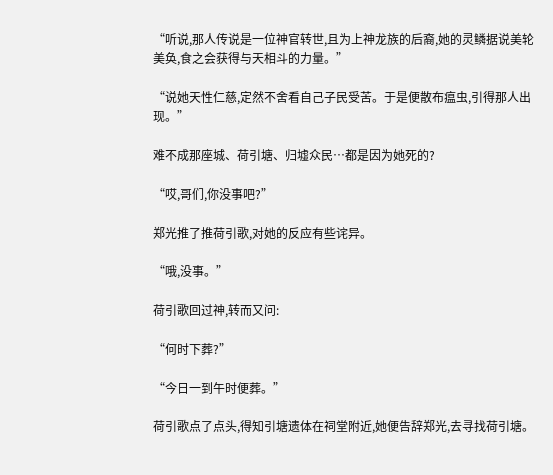“听说,那人传说是一位神官转世,且为上神龙族的后裔,她的灵鳞据说美轮美奂,食之会获得与天相斗的力量。”

“说她天性仁慈,定然不舍看自己子民受苦。于是便散布瘟虫,引得那人出现。”

难不成那座城、荷引塘、归墟众民…都是因为她死的?

“哎,哥们,你没事吧?”

郑光推了推荷引歌,对她的反应有些诧异。

“哦,没事。”

荷引歌回过神,转而又问:

“何时下葬?”

“今日一到午时便葬。”

荷引歌点了点头,得知引塘遗体在祠堂附近,她便告辞郑光,去寻找荷引塘。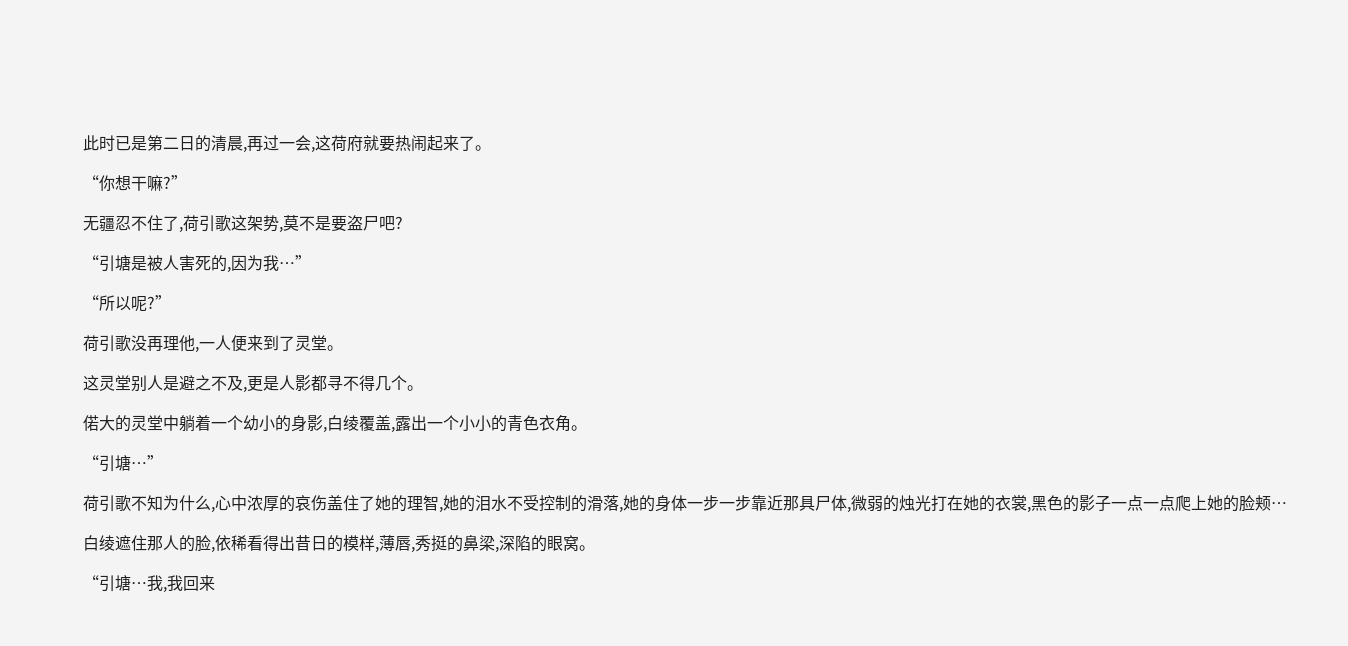此时已是第二日的清晨,再过一会,这荷府就要热闹起来了。

“你想干嘛?”

无疆忍不住了,荷引歌这架势,莫不是要盗尸吧?

“引塘是被人害死的,因为我…”

“所以呢?”

荷引歌没再理他,一人便来到了灵堂。

这灵堂别人是避之不及,更是人影都寻不得几个。

偌大的灵堂中躺着一个幼小的身影,白绫覆盖,露出一个小小的青色衣角。

“引塘…”

荷引歌不知为什么,心中浓厚的哀伤盖住了她的理智,她的泪水不受控制的滑落,她的身体一步一步靠近那具尸体,微弱的烛光打在她的衣裳,黑色的影子一点一点爬上她的脸颊…

白绫遮住那人的脸,依稀看得出昔日的模样,薄唇,秀挺的鼻梁,深陷的眼窝。

“引塘…我,我回来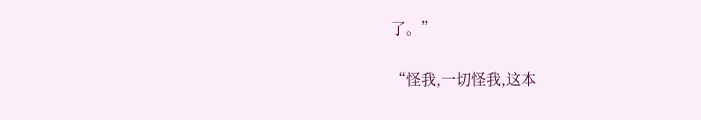了。”

“怪我,一切怪我,这本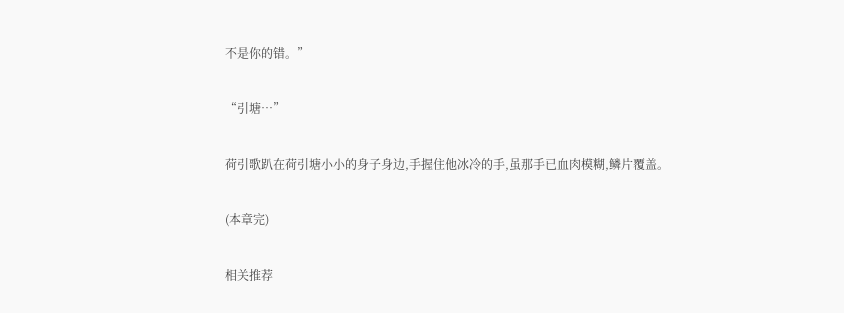不是你的错。”

“引塘…”

荷引歌趴在荷引塘小小的身子身边,手握住他冰冷的手,虽那手已血肉模糊,鳞片覆盖。

(本章完)

相关推荐